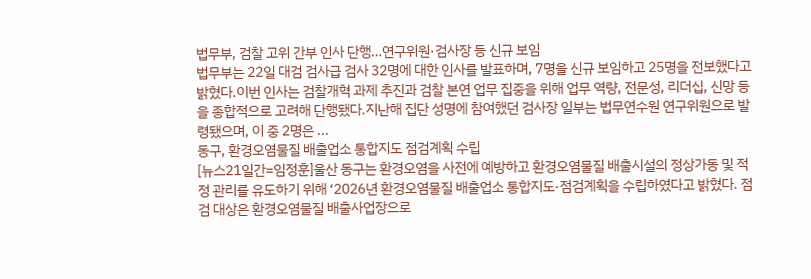법무부, 검찰 고위 간부 인사 단행…연구위원·검사장 등 신규 보임
법무부는 22일 대검 검사급 검사 32명에 대한 인사를 발표하며, 7명을 신규 보임하고 25명을 전보했다고 밝혔다.이번 인사는 검찰개혁 과제 추진과 검찰 본연 업무 집중을 위해 업무 역량, 전문성, 리더십, 신망 등을 종합적으로 고려해 단행됐다.지난해 집단 성명에 참여했던 검사장 일부는 법무연수원 연구위원으로 발령됐으며, 이 중 2명은 ...
동구, 환경오염물질 배출업소 통합지도 점검계획 수립
[뉴스21일간=임정훈]울산 동구는 환경오염을 사전에 예방하고 환경오염물질 배출시설의 정상가동 및 적정 관리를 유도하기 위해 ‘2026년 환경오염물질 배출업소 통합지도·점검계획을 수립하였다고 밝혔다. 점검 대상은 환경오염물질 배출사업장으로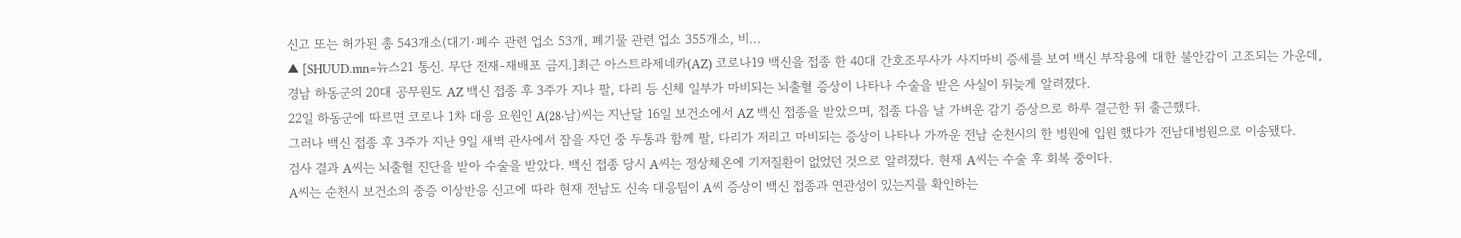신고 또는 허가된 총 543개소(대기·폐수 관련 업소 53개, 폐기물 관련 업소 355개소, 비...
▲ [SHUUD.mn=뉴스21 통신. 무단 전재-재배포 금지.]최근 아스트라제네카(AZ) 코로나19 백신을 접종 한 40대 간호조무사가 사지마비 증세를 보여 백신 부작용에 대한 불안감이 고조되는 가운데, 경남 하동군의 20대 공무원도 AZ 백신 접종 후 3주가 지나 팔, 다리 등 신체 일부가 마비되는 뇌출혈 증상이 나타나 수술을 받은 사실이 뒤늦게 알려졌다.
22일 하동군에 따르면 코로나 1차 대응 요원인 A(28·남)씨는 지난달 16일 보건소에서 AZ 백신 접종을 받았으며, 접종 다음 날 가벼운 감기 증상으로 하루 결근한 뒤 출근했다.
그러나 백신 접종 후 3주가 지난 9일 새벽 관사에서 잠을 자던 중 두통과 함께 팔, 다리가 저리고 마비되는 증상이 나타나 가까운 전남 순천시의 한 병원에 입원 했다가 전남대병원으로 이송됐다.
검사 결과 A씨는 뇌출혈 진단을 받아 수술을 받았다. 백신 접종 당시 A씨는 정상체온에 기저질환이 없었던 것으로 알려졌다. 현재 A씨는 수술 후 회복 중이다.
A씨는 순천시 보건소의 중증 이상반응 신고에 따라 현재 전남도 신속 대응팀이 A씨 증상이 백신 접종과 연관성이 있는지를 확인하는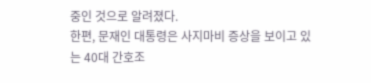중인 것으로 알려졌다.
한편, 문재인 대통령은 사지마비 증상을 보이고 있는 40대 간호조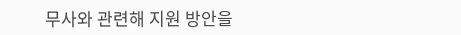무사와 관련해 지원 방안을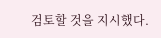검토할 것을 지시했다.